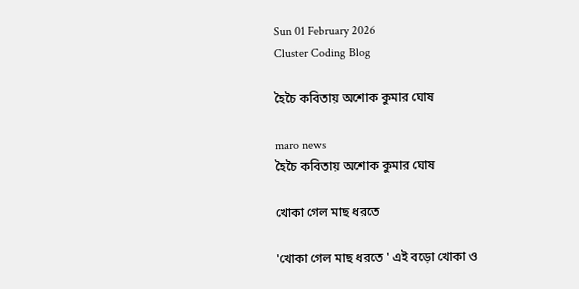Sun 01 February 2026
Cluster Coding Blog

হৈচৈ কবিতায় অশোক কুমার ঘোষ

maro news
হৈচৈ কবিতায় অশোক কুমার ঘোষ

খোকা গেল মাছ ধরতে

'খোকা গেল মাছ ধরতে ' এই বড়ো খোকা ও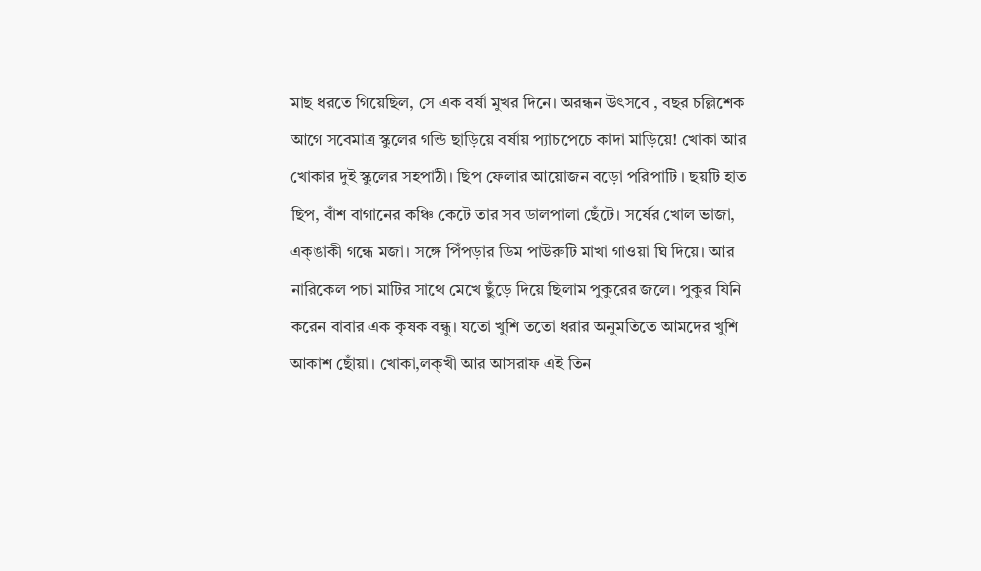মাছ ধরতে গিয়েছিল, সে এক বর্ষা মুখর দিনে। অরন্ধন উৎসবে , বছর চল্লিশেক আগে সবেমাত্র স্কুলের গন্ডি ছাড়িয়ে বর্ষায় প্যাচপেচে কাদা মাড়িয়ে! খোকা আর খোকার দুই স্কুলের সহপাঠী। ছিপ ফেলার আয়োজন বড়ো পরিপাটি । ছয়টি হাত ছিপ, বাঁশ বাগানের কঞ্চি কেটে তার সব ডালপালা ছেঁটে। সর্ষের খোল ভাজা, এক্ঙাকী গন্ধে মজা। সঙ্গে পিঁপড়ার ডিম পাউরুটি মাখা গাওয়া ঘি দিয়ে। আর নারিকেল পচা মাটির সাথে মেখে ছুঁড়ে দিয়ে ছিলাম পুকুরের জলে। পুকুর যিনি করেন বাবার এক কৃষক বন্ধু। যতো খুশি ততো ধরার অনুমতিতে আমদের খুশি আকাশ ছোঁয়া। খোকা,লক্খী আর আসরাফ এই তিন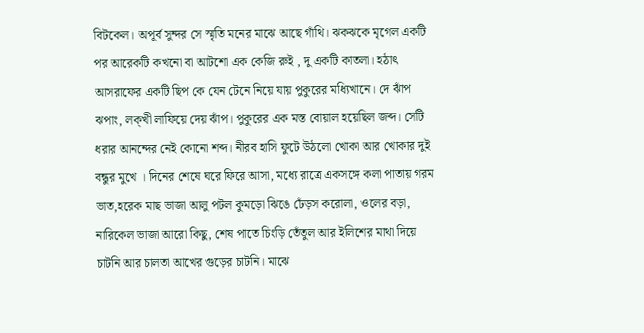বিটকেল। অপূর্ব সুন্দর সে স্মৃতি মনের মাঝে আছে গাঁথি। ঝকঝকে মৃগেল একটি পর আরেকটি কখনো বা আটশো এক কেজি রুই , দু একটি কাতলা। হঠাৎ আসরাফের একটি ছিপ কে যেন টেনে নিয়ে যায় পুকুরের মধ্যিখানে। দে ঝাঁপ ঝপাং, লক্খী লাফিয়ে দেয় ঝাঁপ। পুকুরের এক মস্ত বোয়াল হয়েছিল জব্দ। সেটি ধরার আনন্দের নেই কোনো শব্দ। নীরব হাসি ফুটে উঠলো খোকা আর খোকার দুই বন্ধুর মুখে । দিনের শেষে ঘরে ফিরে আসা, মধ্যে রাত্রে একসঙ্গে কলা পাতায় গরম ভাত,হরেক মাছ ভাজা আলু পটল কুমড়ো ঝিঙে ঢেঁড়স করোলা, ওলের বড়া, নারিকেল ভাজা আরো কিছু, শেষ পাতে চিংড়ি তেঁতুল আর ইলিশের মাথা দিয়ে চাটনি আর চালতা আখের গুড়ের চাটনি। মাঝে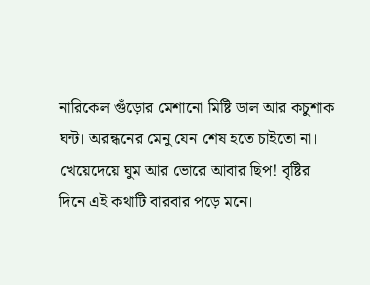নারিকেল গুঁড়োর মেশানো মিষ্টি ডাল আর কচুশাক ঘন্ট। অরন্ধনের মেনু যেন শেষ হতে চাইতো না। খেয়েদেয়ে ঘুম আর ভোরে আবার ছিপ! বৃষ্টির দিনে এই কথাটি বারবার পড়ে মনে।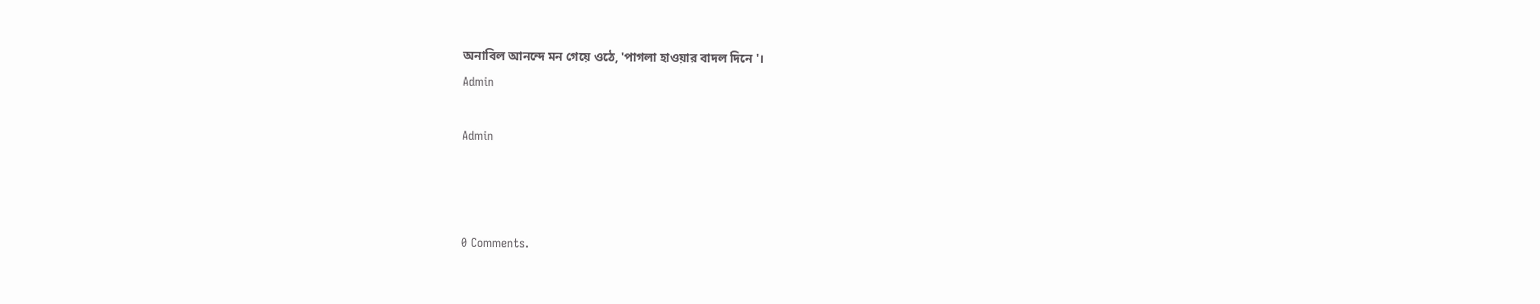অনাবিল আনন্দে মন গেয়ে ওঠে, 'পাগলা হাওয়ার বাদল দিনে '।
Admin

Admin



0 Comments.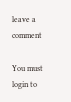leave a comment

You must login to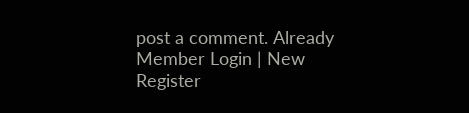post a comment. Already Member Login | New Register